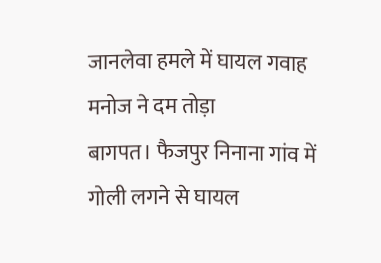जानलेवा हमले में घायल गवाह मनोज ने दम तोड़ा
बागपत। फैजपुर निनाना गांव में गोली लगने से घायल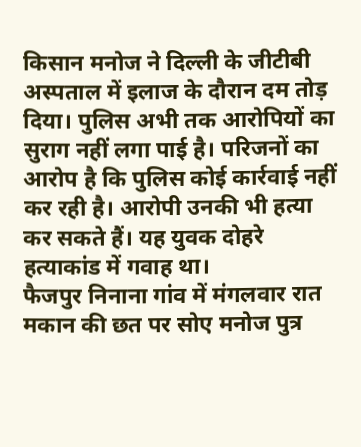किसान मनोज ने दिल्ली के जीटीबी अस्पताल में इलाज के दौरान दम तोड़ दिया। पुलिस अभी तक आरोपियों का सुराग नहीं लगा पाई है। परिजनों का आरोप है कि पुलिस कोई कार्रवाई नहीं कर रही है। आरोपी उनकी भी हत्या कर सकते हैं। यह युवक दोहरे हत्याकांड में गवाह था।
फैजपुर निनाना गांव में मंगलवार रात मकान की छत पर सोए मनोज पुत्र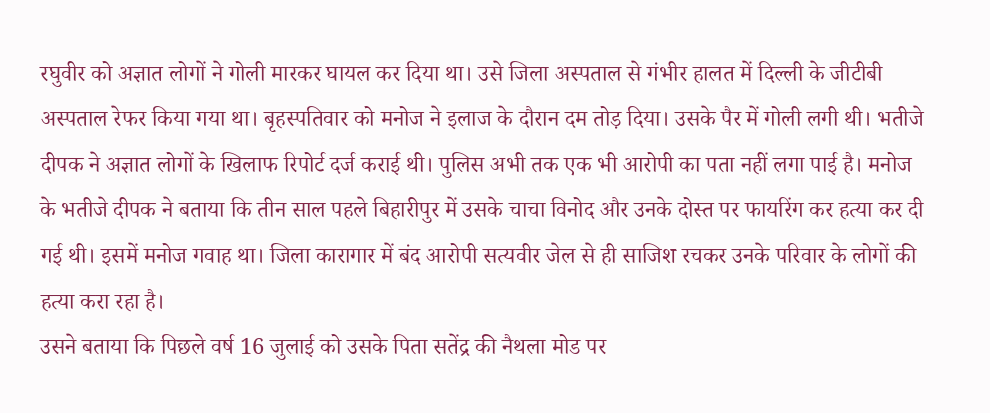रघुवीर को अज्ञात लोगों ने गोली मारकर घायल कर दिया था। उसे जिला अस्पताल से गंभीर हालत में दिल्ली के जीटीबी अस्पताल रेफर किया गया था। बृहस्पतिवार को मनोज ने इलाज के दौरान दम तोड़ दिया। उसके पैर में गोली लगी थी। भतीजे दीपक ने अज्ञात लोगों के खिलाफ रिपोर्ट दर्ज कराई थी। पुलिस अभी तक एक भी आरोपी का पता नहीं लगा पाई है। मनोज के भतीजे दीपक ने बताया कि तीन साल पहले बिहारीपुर में उसके चाचा विनोद और उनके दोस्त पर फायरिंग कर हत्या कर दी गई थी। इसमें मनोज गवाह था। जिला कारागार में बंद आरोपी सत्यवीर जेल से ही साजिश रचकर उनके परिवार के लोगों की हत्या करा रहा है।
उसने बताया कि पिछले वर्ष 16 जुलाई को उसके पिता सतेंद्र की नैथला मोड पर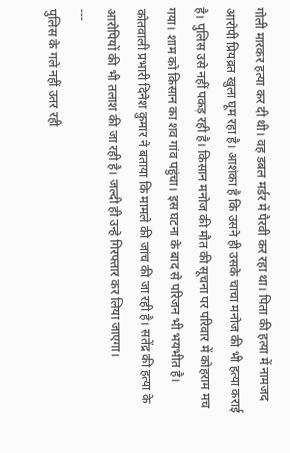गोली मारकर हत्या कर दी थी। वह डबल मर्डर में पैरवी कर रहा था। पिता की हत्या में नामजद आरोपी प्रियव्रत खुला घूम रहा है। आशंका है कि उसने ही उसके चाचा मनोज की भी हत्या कराई है। पुलिस उसे नहीं पकड़ रही है। किसान मनोज की मौत की सूचना पर परिवार में कोहराम मच गया। शाम को किसान का शव गांव पहुंचा। इस घटना के बाद से परिजन भी भयभीत है। कोतवाली प्रभारी दिनेश कुमार ने बताया कि मामले की जांच की जा रही है। सतेंद्र की हत्या के आरोपियों की भी तलाश की जा रही है। जल्दी ही उन्हे गिरफ्तार कर लिया जाएगा।
---
पुलिस के गले नहीं उतर रही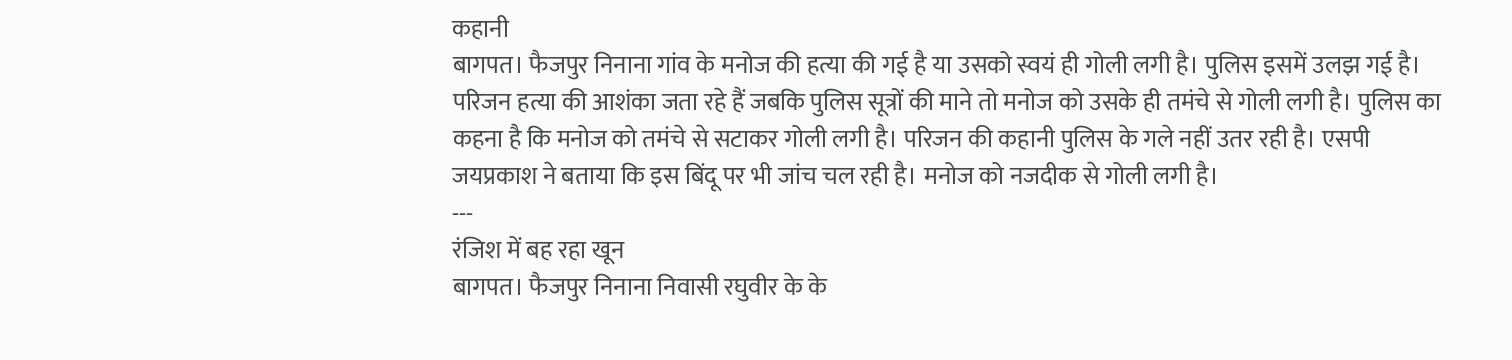कहानी
बागपत। फैजपुर निनाना गांव के मनोज की हत्या की गई है या उसको स्वयं ही गोली लगी है। पुलिस इसमें उलझ गई है। परिजन हत्या की आशंका जता रहे हैं जबकि पुलिस सूत्रों की माने तो मनोज को उसके ही तमंचे से गोली लगी है। पुलिस का कहना है कि मनोज को तमंचे से सटाकर गोली लगी है। परिजन की कहानी पुलिस के गले नहीं उतर रही है। एसपी जयप्रकाश ने बताया कि इस बिंदू पर भी जांच चल रही है। मनोज को नजदीक से गोली लगी है।
---
रंजिश में बह रहा खून
बागपत। फैजपुर निनाना निवासी रघुवीर के के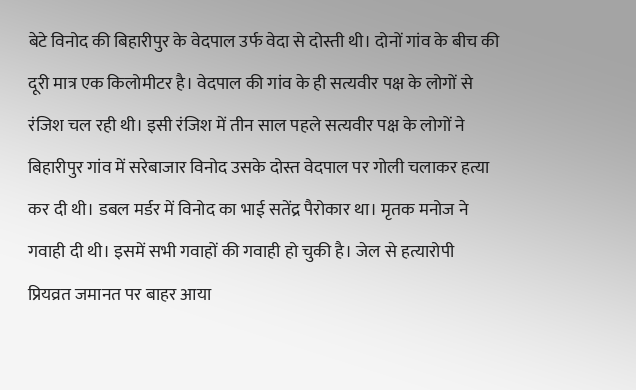बेटे विनोद की बिहारीपुर के वेदपाल उर्फ वेदा से दोस्ती थी। दोनों गांव के बीच की दूरी मात्र एक किलोमीटर है। वेदपाल की गांव के ही सत्यवीर पक्ष के लोगों से रंजिश चल रही थी। इसी रंजिश में तीन साल पहले सत्यवीर पक्ष के लोगों ने बिहारीपुर गांव में सरेबाजार विनोद उसके दोस्त वेदपाल पर गोली चलाकर हत्या कर दी थी। डबल मर्डर में विनोद का भाई सतेंद्र पैरोकार था। मृतक मनोज ने गवाही दी थी। इसमें सभी गवाहों की गवाही हो चुकी है। जेल से हत्यारोपी प्रियव्रत जमानत पर बाहर आया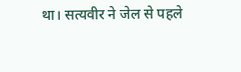था। सत्यवीर ने जेल से पहले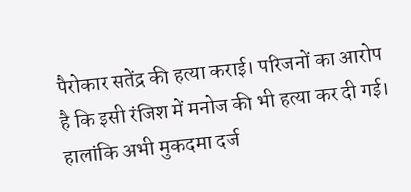पैरोकार सतेंद्र की हत्या कराई। परिजनों का आरोप है कि इसी रंजिश में मनोज की भी हत्या कर दी गई। हालांकि अभी मुकदमा दर्ज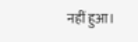नहीं हुआ।